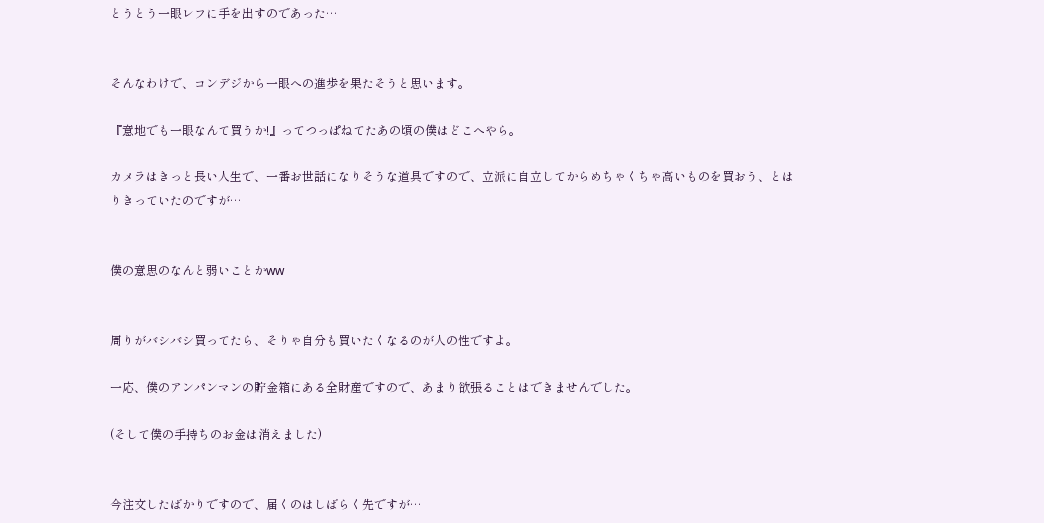とうとう一眼レフに手を出すのであった…


そんなわけで、コンデジから一眼への進歩を果たそうと思います。

『意地でも一眼なんて買うか!』ってつっぱねてたあの頃の僕はどこへやら。

カメラはきっと長い人生で、一番お世話になりそうな道具ですので、立派に自立してからめちゃくちゃ高いものを買おう、とはりきっていたのですが…


僕の意思のなんと弱いことかww


周りがバシバシ買ってたら、そりゃ自分も買いたくなるのが人の性ですよ。

一応、僕のアンパンマンの貯金箱にある全財産ですので、あまり欲張ることはできませんでした。

(そして僕の手持ちのお金は消えました)


今注文したばかりですので、届くのはしばらく先ですが…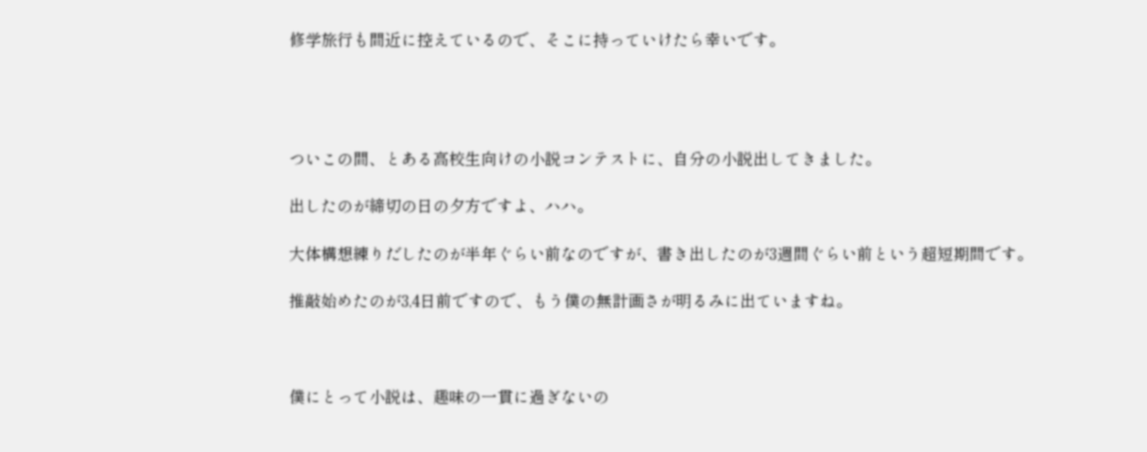修学旅行も間近に控えているので、そこに持っていけたら幸いです。




ついこの間、とある高校生向けの小説コンテストに、自分の小説出してきました。

出したのが締切の日の夕方ですよ、ハハ。

大体構想練りだしたのが半年ぐらい前なのですが、書き出したのが3週間ぐらい前という超短期間です。

推敲始めたのが3,4日前ですので、もう僕の無計画さが明るみに出ていますね。



僕にとって小説は、趣味の一貫に過ぎないの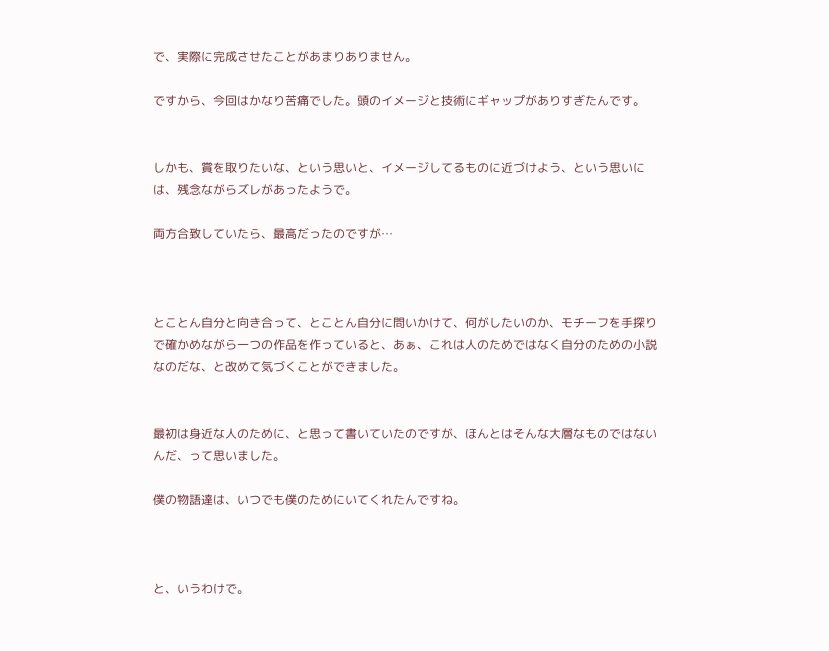で、実際に完成させたことがあまりありません。

ですから、今回はかなり苦痛でした。頭のイメージと技術にギャップがありすぎたんです。


しかも、賞を取りたいな、という思いと、イメージしてるものに近づけよう、という思いには、残念ながらズレがあったようで。

両方合致していたら、最高だったのですが…



とことん自分と向き合って、とことん自分に問いかけて、何がしたいのか、モチーフを手探りで確かめながら一つの作品を作っていると、あぁ、これは人のためではなく自分のための小説なのだな、と改めて気づくことができました。


最初は身近な人のために、と思って書いていたのですが、ほんとはそんな大層なものではないんだ、って思いました。

僕の物語達は、いつでも僕のためにいてくれたんですね。



と、いうわけで。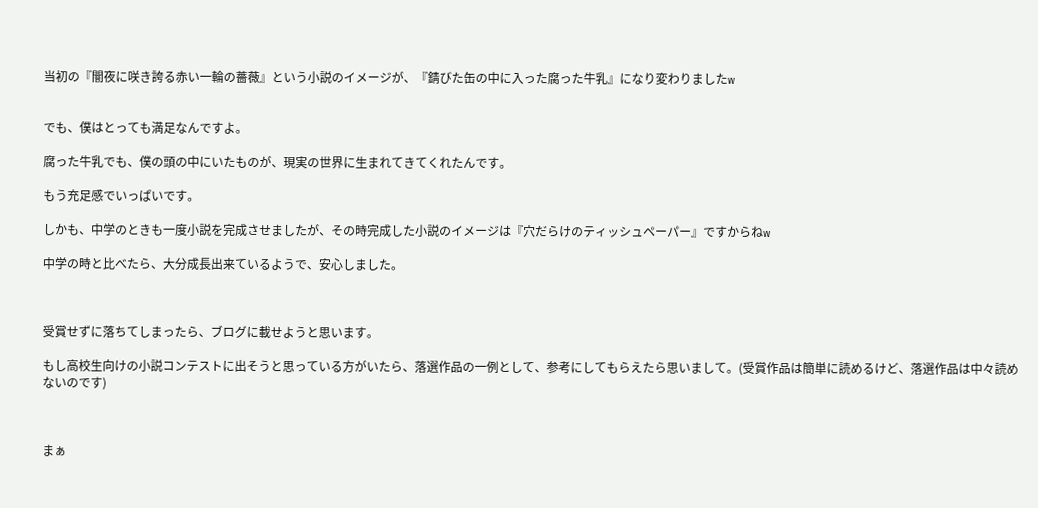当初の『闇夜に咲き誇る赤い一輪の薔薇』という小説のイメージが、『錆びた缶の中に入った腐った牛乳』になり変わりましたw


でも、僕はとっても満足なんですよ。

腐った牛乳でも、僕の頭の中にいたものが、現実の世界に生まれてきてくれたんです。

もう充足感でいっぱいです。

しかも、中学のときも一度小説を完成させましたが、その時完成した小説のイメージは『穴だらけのティッシュペーパー』ですからねw

中学の時と比べたら、大分成長出来ているようで、安心しました。



受賞せずに落ちてしまったら、ブログに載せようと思います。

もし高校生向けの小説コンテストに出そうと思っている方がいたら、落選作品の一例として、参考にしてもらえたら思いまして。(受賞作品は簡単に読めるけど、落選作品は中々読めないのです)



まぁ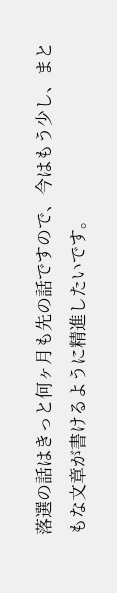落選の話はきっと何ヶ月も先の話ですので、今はもう少し、まともな文章が書けるように精進したいです。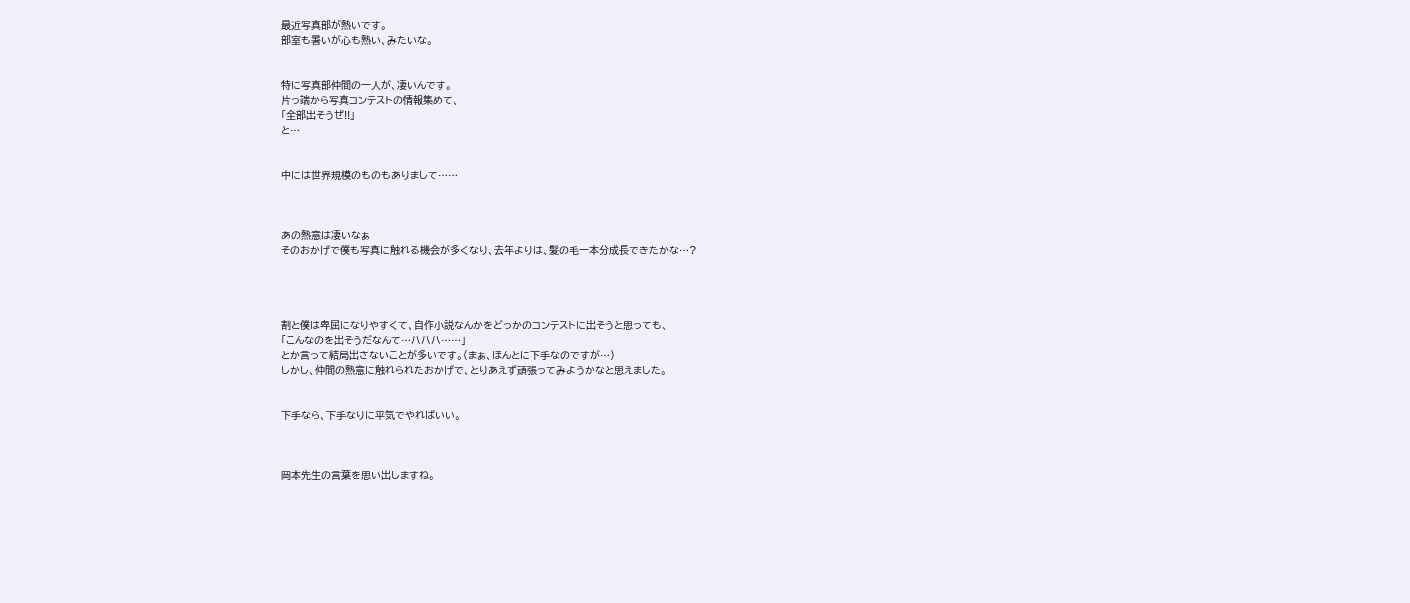最近写真部が熱いです。
部室も暑いが心も熱い、みたいな。


特に写真部仲間の一人が、凄いんです。
片っ端から写真コンテストの情報集めて、
「全部出そうぜ!!」
と…


中には世界規模のものもありまして……



あの熱意は凄いなぁ
そのおかげで僕も写真に触れる機会が多くなり、去年よりは、髪の毛一本分成長できたかな…?




割と僕は卑屈になりやすくて、自作小説なんかをどっかのコンテストに出そうと思っても、
「こんなのを出そうだなんて…ハハハ……」
とか言って結局出さないことが多いです。(まぁ、ほんとに下手なのですが…)
しかし、仲間の熱意に触れられたおかげで、とりあえず頑張ってみようかなと思えました。


下手なら、下手なりに平気でやればいい。



岡本先生の言葉を思い出しますね。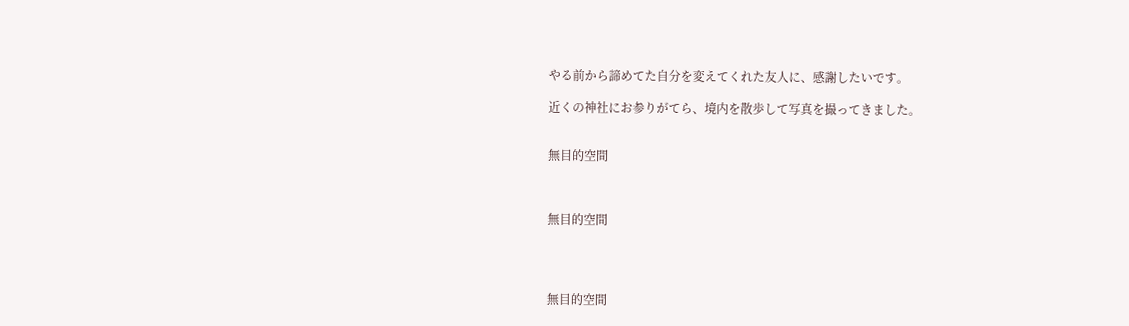やる前から諦めてた自分を変えてくれた友人に、感謝したいです。

近くの神社にお参りがてら、境内を散歩して写真を撮ってきました。


無目的空間



無目的空間




無目的空間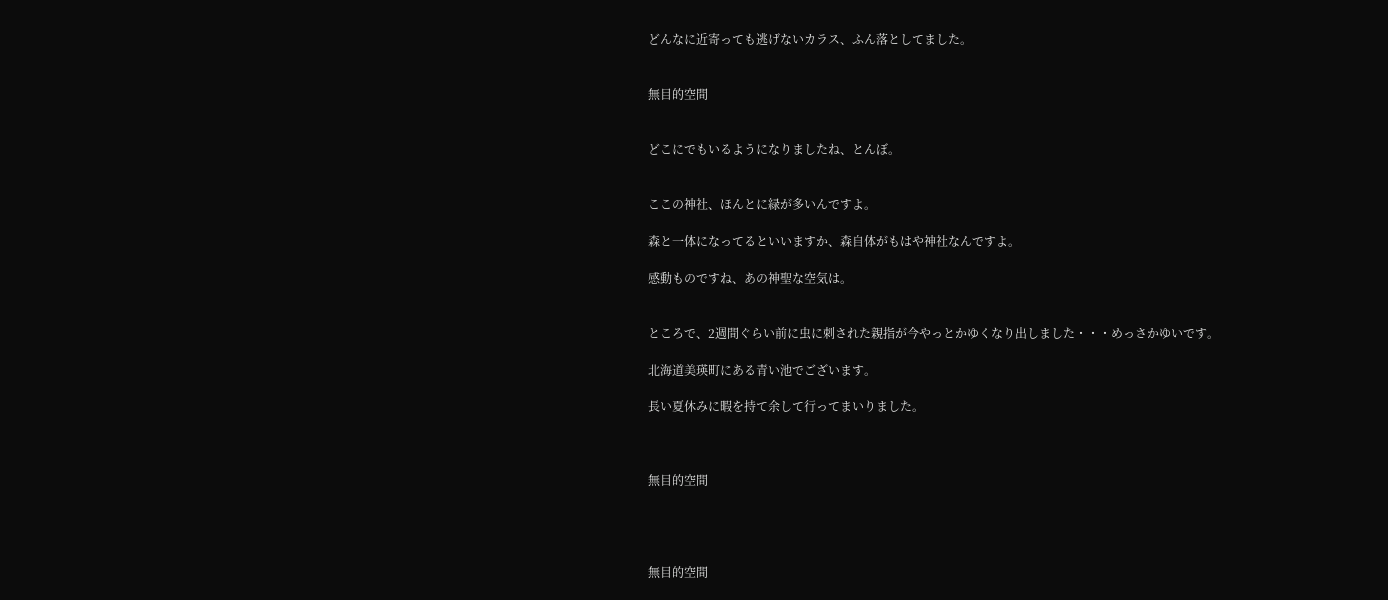どんなに近寄っても逃げないカラス、ふん落としてました。


無目的空間


どこにでもいるようになりましたね、とんぼ。


ここの神社、ほんとに緑が多いんですよ。

森と一体になってるといいますか、森自体がもはや神社なんですよ。

感動ものですね、あの神聖な空気は。


ところで、2週間ぐらい前に虫に刺された親指が今やっとかゆくなり出しました・・・めっさかゆいです。

北海道美瑛町にある青い池でございます。

長い夏休みに暇を持て余して行ってまいりました。



無目的空間




無目的空間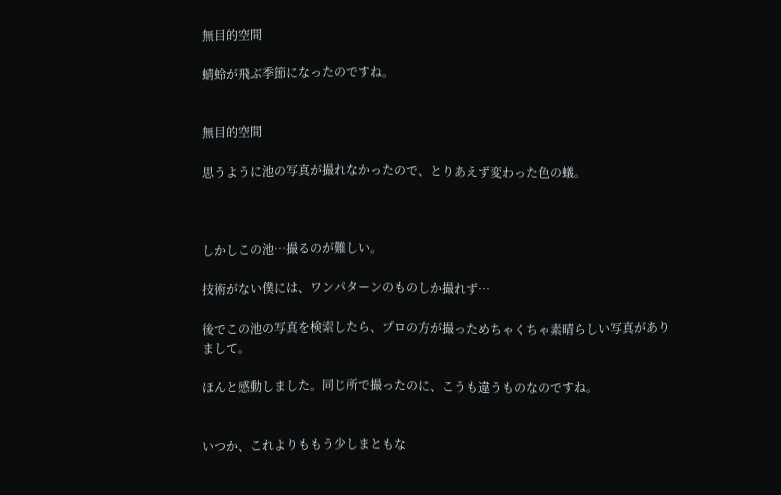無目的空間

蜻蛉が飛ぶ季節になったのですね。


無目的空間

思うように池の写真が撮れなかったので、とりあえず変わった色の蟻。



しかしこの池…撮るのが難しい。

技術がない僕には、ワンパターンのものしか撮れず…

後でこの池の写真を検索したら、プロの方が撮っためちゃくちゃ素晴らしい写真がありまして。

ほんと感動しました。同じ所で撮ったのに、こうも違うものなのですね。


いつか、これよりももう少しまともな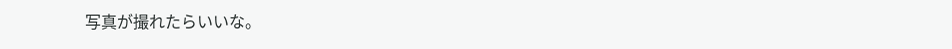写真が撮れたらいいな。